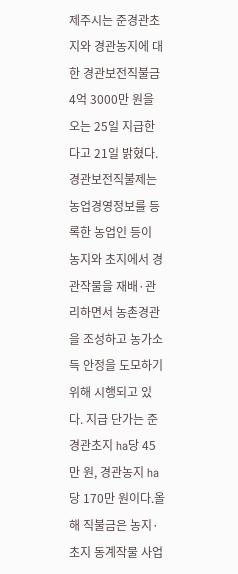제주시는 준경관초지와 경관농지에 대한 경관보전직불금 4억 3000만 원을 오는 25일 지급한다고 21일 밝혔다.경관보전직불제는 농업경영정보를 등록한 농업인 등이 농지와 초지에서 경관작물을 재배·관리하면서 농촌경관을 조성하고 농가소득 안정을 도모하기 위해 시행되고 있다. 지급 단가는 준경관초지 ha당 45만 원, 경관농지 ha당 170만 원이다.올해 직불금은 농지·초지 동계작물 사업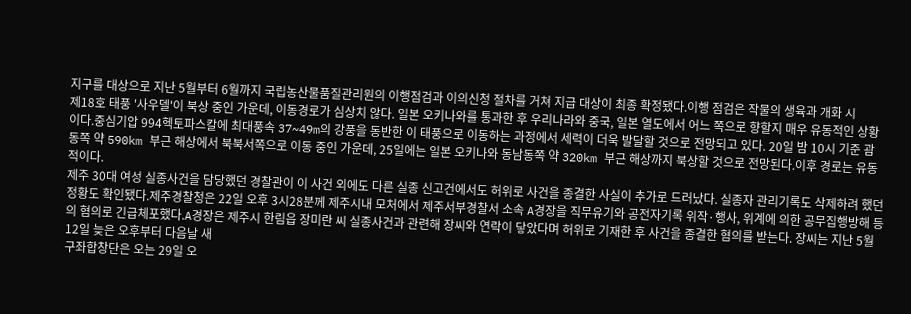지구를 대상으로 지난 5월부터 6월까지 국립농산물품질관리원의 이행점검과 이의신청 절차를 거쳐 지급 대상이 최종 확정됐다.이행 점검은 작물의 생육과 개화 시
제18호 태풍 '사우델'이 북상 중인 가운데, 이동경로가 심상치 않다. 일본 오키나와를 통과한 후 우리나라와 중국, 일본 열도에서 어느 쪽으로 향할지 매우 유동적인 상황이다.중심기압 994헥토파스칼에 최대풍속 37~49m의 강풍을 동반한 이 태풍으로 이동하는 과정에서 세력이 더욱 발달할 것으로 전망되고 있다. 20일 밤 10시 기준 괌 동쪽 약 590km 부근 해상에서 북북서쪽으로 이동 중인 가운데, 25일에는 일본 오키나와 동남동쪽 약 320km 부근 해상까지 북상할 것으로 전망된다.이후 경로는 유동적이다.
제주 30대 여성 실종사건을 담당했던 경찰관이 이 사건 외에도 다른 실종 신고건에서도 허위로 사건을 종결한 사실이 추가로 드러났다. 실종자 관리기록도 삭제하려 했던 정황도 확인됐다.제주경찰청은 22일 오후 3시28분께 제주시내 모처에서 제주서부경찰서 소속 A경장을 직무유기와 공전자기록 위작·행사, 위계에 의한 공무집행방해 등의 혐의로 긴급체포했다.A경장은 제주시 한림읍 장미란 씨 실종사건과 관련해 장씨와 연락이 닿았다며 허위로 기재한 후 사건을 종결한 혐의를 받는다. 장씨는 지난 5월 12일 늦은 오후부터 다음날 새
구좌합창단은 오는 29일 오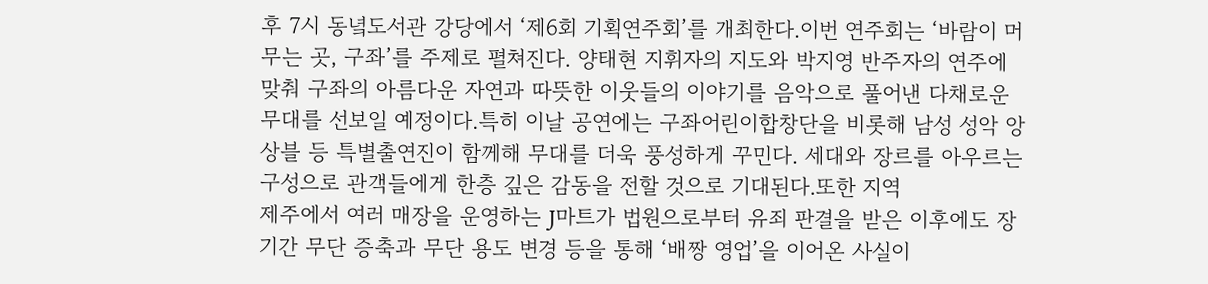후 7시 동녘도서관 강당에서 ‘제6회 기획연주회’를 개최한다.이번 연주회는 ‘바람이 머무는 곳, 구좌’를 주제로 펼쳐진다. 양태현 지휘자의 지도와 박지영 반주자의 연주에 맞춰 구좌의 아름다운 자연과 따뜻한 이웃들의 이야기를 음악으로 풀어낸 다채로운 무대를 선보일 예정이다.특히 이날 공연에는 구좌어린이합창단을 비롯해 남성 성악 앙상블 등 특별출연진이 함께해 무대를 더욱 풍성하게 꾸민다. 세대와 장르를 아우르는 구성으로 관객들에게 한층 깊은 감동을 전할 것으로 기대된다.또한 지역
제주에서 여러 매장을 운영하는 J마트가 법원으로부터 유죄 판결을 받은 이후에도 장기간 무단 증축과 무단 용도 변경 등을 통해 ‘배짱 영업’을 이어온 사실이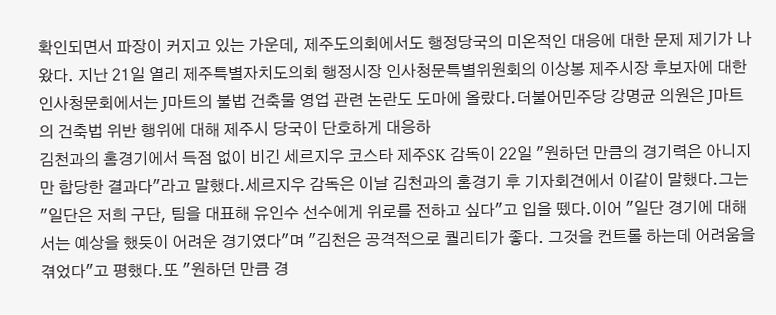확인되면서 파장이 커지고 있는 가운데, 제주도의회에서도 행정당국의 미온적인 대응에 대한 문제 제기가 나왔다. 지난 21일 열리 제주특별자치도의회 행정시장 인사청문특별위원회의 이상봉 제주시장 후보자에 대한 인사청문회에서는 J마트의 불법 건축물 영업 관련 논란도 도마에 올랐다.더불어민주당 강명균 의원은 J마트의 건축법 위반 행위에 대해 제주시 당국이 단호하게 대응하
김천과의 홈경기에서 득점 없이 비긴 세르지우 코스타 제주SK 감독이 22일 "원하던 만큼의 경기력은 아니지만 합당한 결과다"라고 말했다.세르지우 감독은 이날 김천과의 홈경기 후 기자회견에서 이같이 말했다.그는 "일단은 저희 구단, 팀을 대표해 유인수 선수에게 위로를 전하고 싶다"고 입을 뗐다.이어 "일단 경기에 대해서는 예상을 했듯이 어려운 경기였다"며 "김천은 공격적으로 퀄리티가 좋다. 그것을 컨트롤 하는데 어려움을 겪었다"고 평했다.또 "원하던 만큼 경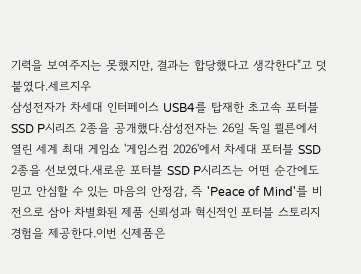기력을 보여주지는 못했지만, 결과는 합당했다고 생각한다"고 덧붙였다.세르지우
삼성전자가 차세대 인터페이스 USB4를 탑재한 초고속 포터블 SSD P시리즈 2종을 공개했다.삼성전자는 26일 독일 쾰른에서 열린 세계 최대 게임쇼 '게임스컴 2026'에서 차세대 포터블 SSD 2종을 선보였다.새로운 포터블 SSD P시리즈는 어떤 순간에도 믿고 안심할 수 있는 마음의 안정감, 즉 'Peace of Mind'를 비전으로 삼아 차별화된 제품 신뢰성과 혁신적인 포터블 스토리지 경험을 제공한다.이번 신제품은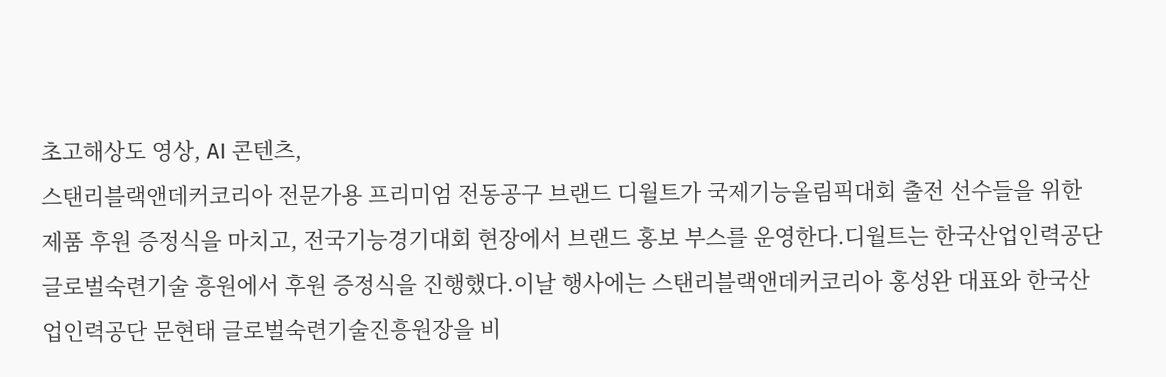초고해상도 영상, AI 콘텐츠,
스탠리블랙앤데커코리아 전문가용 프리미엄 전동공구 브랜드 디월트가 국제기능올림픽대회 출전 선수들을 위한 제품 후원 증정식을 마치고, 전국기능경기대회 현장에서 브랜드 홍보 부스를 운영한다.디월트는 한국산업인력공단 글로벌숙련기술 흥원에서 후원 증정식을 진행했다.이날 행사에는 스탠리블랙앤데커코리아 홍성완 대표와 한국산업인력공단 문현태 글로벌숙련기술진흥원장을 비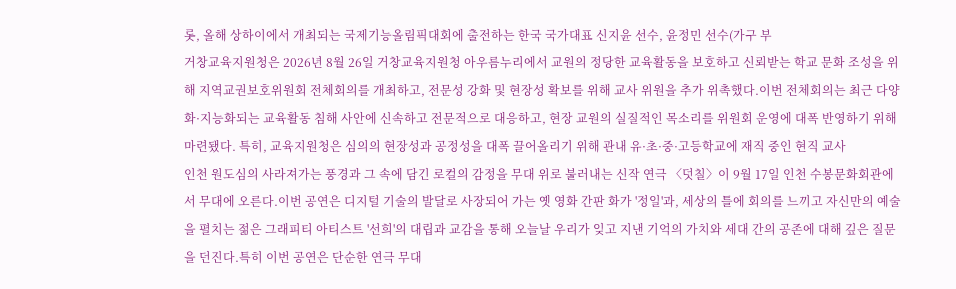롯, 올해 상하이에서 개최되는 국제기능올림픽대회에 출전하는 한국 국가대표 신지윤 선수, 윤정민 선수(가구 부
거창교육지원청은 2026년 8월 26일 거창교육지원청 아우름누리에서 교원의 정당한 교육활동을 보호하고 신뢰받는 학교 문화 조성을 위해 지역교권보호위원회 전체회의를 개최하고, 전문성 강화 및 현장성 확보를 위해 교사 위원을 추가 위촉했다.이번 전체회의는 최근 다양화·지능화되는 교육활동 침해 사안에 신속하고 전문적으로 대응하고, 현장 교원의 실질적인 목소리를 위원회 운영에 대폭 반영하기 위해 마련됐다. 특히, 교육지원청은 심의의 현장성과 공정성을 대폭 끌어올리기 위해 관내 유·초·중·고등학교에 재직 중인 현직 교사
인천 원도심의 사라져가는 풍경과 그 속에 담긴 로컬의 감정을 무대 위로 불러내는 신작 연극 〈덧칠〉이 9월 17일 인천 수봉문화회관에서 무대에 오른다.이번 공연은 디지털 기술의 발달로 사장되어 가는 옛 영화 간판 화가 '정일'과, 세상의 틀에 회의를 느끼고 자신만의 예술을 펼치는 젊은 그래피티 아티스트 '선희'의 대립과 교감을 통해 오늘날 우리가 잊고 지낸 기억의 가치와 세대 간의 공존에 대해 깊은 질문을 던진다.특히 이번 공연은 단순한 연극 무대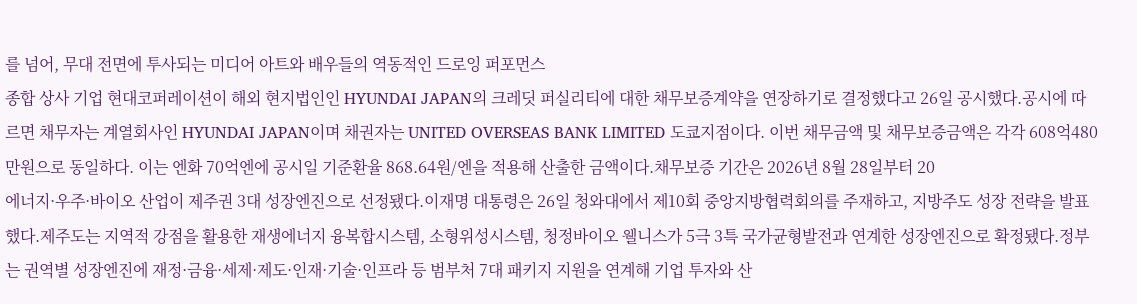를 넘어, 무대 전면에 투사되는 미디어 아트와 배우들의 역동적인 드로잉 퍼포먼스
종합 상사 기업 현대코퍼레이션이 해외 현지법인인 HYUNDAI JAPAN의 크레딧 퍼실리티에 대한 채무보증계약을 연장하기로 결정했다고 26일 공시했다.공시에 따르면 채무자는 계열회사인 HYUNDAI JAPAN이며 채권자는 UNITED OVERSEAS BANK LIMITED 도쿄지점이다. 이번 채무금액 및 채무보증금액은 각각 608억480만원으로 동일하다. 이는 엔화 70억엔에 공시일 기준환율 868.64원/엔을 적용해 산출한 금액이다.채무보증 기간은 2026년 8월 28일부터 20
에너지·우주·바이오 산업이 제주권 3대 성장엔진으로 선정됐다.이재명 대통령은 26일 청와대에서 제10회 중앙지방협력회의를 주재하고, 지방주도 성장 전략을 발표했다.제주도는 지역적 강점을 활용한 재생에너지 융복합시스템, 소형위성시스템, 청정바이오 웰니스가 5극 3특 국가균형발전과 연계한 성장엔진으로 확정됐다.정부는 권역별 성장엔진에 재정·금융·세제·제도·인재·기술·인프라 등 범부처 7대 패키지 지원을 연계해 기업 투자와 산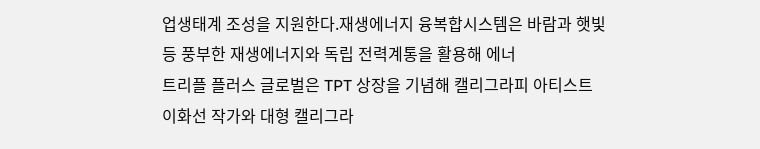업생태계 조성을 지원한다.재생에너지 융복합시스템은 바람과 햇빛 등 풍부한 재생에너지와 독립 전력계통을 활용해 에너
트리플 플러스 글로벌은 TPT 상장을 기념해 캘리그라피 아티스트 이화선 작가와 대형 캘리그라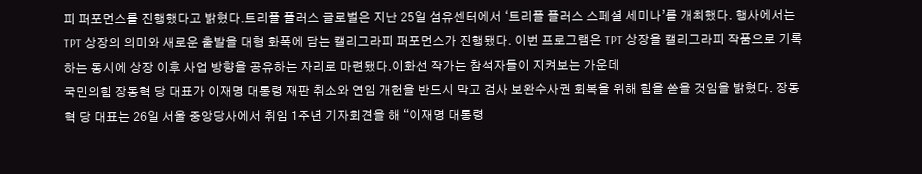피 퍼포먼스를 진행했다고 밝혔다.트리플 플러스 글로벌은 지난 25일 섬유센터에서 ‘트리플 플러스 스페셜 세미나’를 개최했다. 행사에서는 TPT 상장의 의미와 새로운 출발을 대형 화폭에 담는 캘리그라피 퍼포먼스가 진행됐다. 이번 프로그램은 TPT 상장을 캘리그라피 작품으로 기록하는 동시에 상장 이후 사업 방향을 공유하는 자리로 마련됐다.이화선 작가는 참석자들이 지켜보는 가운데
국민의힘 장동혁 당 대표가 이재명 대통령 재판 취소와 연임 개헌을 반드시 막고 검사 보완수사권 회복을 위해 힘을 쏟을 것임을 밝혔다. 장동혁 당 대표는 26일 서울 중앙당사에서 취임 1주년 기자회견을 해 “이재명 대통령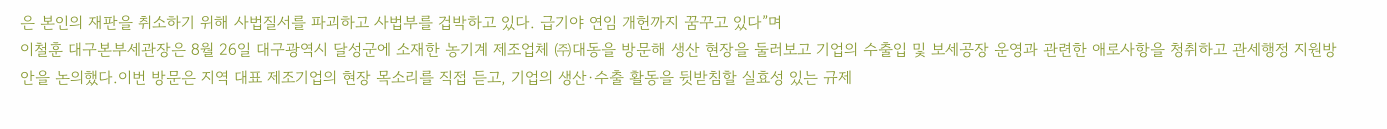은 본인의 재판을 취소하기 위해 사법질서를 파괴하고 사법부를 겁박하고 있다. 급기야 연임 개헌까지 꿈꾸고 있다”며
이철훈 대구본부세관장은 8월 26일 대구광역시 달성군에 소재한 농기계 제조업체 ㈜대동을 방문해 생산 현장을 둘러보고 기업의 수출입 및 보세공장 운영과 관련한 애로사항을 청취하고 관세행정 지원방안을 논의했다.이번 방문은 지역 대표 제조기업의 현장 목소리를 직접 듣고, 기업의 생산·수출 활동을 뒷받침할 실효성 있는 규제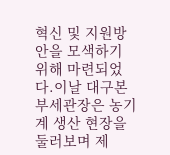혁신 및 지원방안을 모색하기 위해 마련되었다.이날 대구본부세관장은 농기계 생산 현장을 둘러보며 제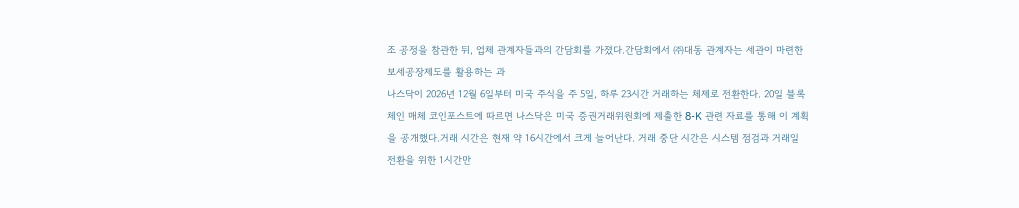조 공정을 참관한 뒤, 업체 관계자들과의 간담회를 가졌다.간담회에서 ㈜대동 관계자는 세관이 마련한 보세공장제도를 활용하는 과
나스닥이 2026년 12월 6일부터 미국 주식을 주 5일, 하루 23시간 거래하는 체제로 전환한다. 20일 블록체인 매체 코인포스트에 따르면 나스닥은 미국 증권거래위원회에 제출한 8-K 관련 자료를 통해 이 계획을 공개했다.거래 시간은 현재 약 16시간에서 크게 늘어난다. 거래 중단 시간은 시스템 점검과 거래일 전환을 위한 1시간만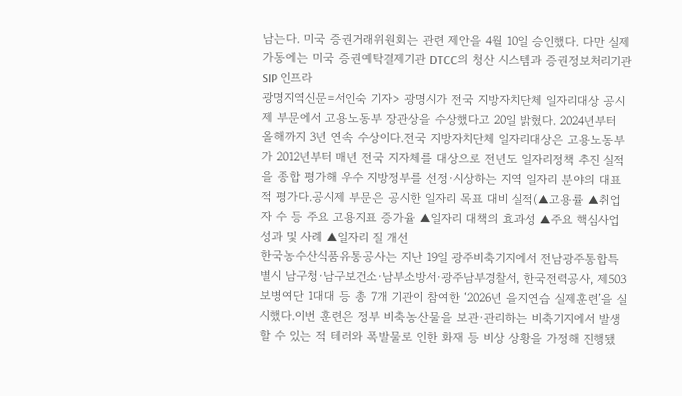남는다. 미국 증권거래위원회는 관련 제안을 4월 10일 승인했다. 다만 실제 가동에는 미국 증권예탁결제기관 DTCC의 청산 시스템과 증권정보처리기관 SIP 인프라
광명지역신문=서인숙 기자> 광명시가 전국 지방자치단체 일자리대상 공시제 부문에서 고용노동부 장관상을 수상했다고 20일 밝혔다. 2024년부터 올해까지 3년 연속 수상이다.전국 지방자치단체 일자리대상은 고용노동부가 2012년부터 매년 전국 지자체를 대상으로 전년도 일자리정책 추진 실적을 종합 평가해 우수 지방정부를 선정·시상하는 지역 일자리 분야의 대표적 평가다.공시제 부문은 공시한 일자리 목표 대비 실적(▲고용률 ▲취업자 수 등 주요 고용지표 증가율 ▲일자리 대책의 효과성 ▲주요 핵심사업 성과 및 사례 ▲일자리 질 개선
한국농수산식품유통공사는 지난 19일 광주비축기지에서 전남광주통합특별시 남구청·남구보건소·남부소방서·광주남부경찰서, 한국전력공사, 제503보병여단 1대대 등 총 7개 기관이 참여한 ‘2026년 을지연습 실제훈련’을 실시했다.이번 훈련은 정부 비축농산물을 보관·관리하는 비축기지에서 발생할 수 있는 적 테러와 폭발물로 인한 화재 등 비상 상황을 가정해 진행됐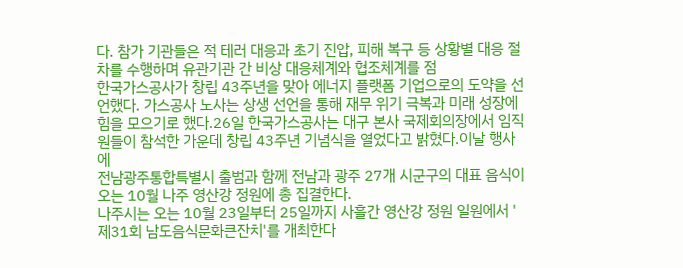다. 참가 기관들은 적 테러 대응과 초기 진압, 피해 복구 등 상황별 대응 절차를 수행하며 유관기관 간 비상 대응체계와 협조체계를 점
한국가스공사가 창립 43주년을 맞아 에너지 플랫폼 기업으로의 도약을 선언했다. 가스공사 노사는 상생 선언을 통해 재무 위기 극복과 미래 성장에 힘을 모으기로 했다.26일 한국가스공사는 대구 본사 국제회의장에서 임직원들이 참석한 가운데 창립 43주년 기념식을 열었다고 밝혔다.이날 행사에
전남광주통합특별시 출범과 함께 전남과 광주 27개 시군구의 대표 음식이 오는 10월 나주 영산강 정원에 총 집결한다.
나주시는 오는 10월 23일부터 25일까지 사흘간 영산강 정원 일원에서 '제31회 남도음식문화큰잔치'를 개최한다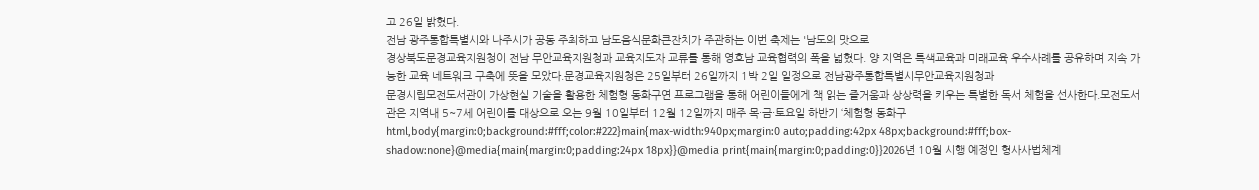고 26일 밝혔다.
전남 광주통합특별시와 나주시가 공동 주최하고 남도음식문화큰잔치가 주관하는 이번 축제는 '남도의 맛으로
경상북도문경교육지원청이 전남 무안교육지원청과 교육지도자 교류를 통해 영호남 교육협력의 폭을 넓혔다. 양 지역은 특색교육과 미래교육 우수사례를 공유하며 지속 가능한 교육 네트워크 구축에 뜻을 모았다.문경교육지원청은 25일부터 26일까지 1박 2일 일정으로 전남광주통합특별시무안교육지원청과
문경시립모전도서관이 가상현실 기술을 활용한 체험형 동화구연 프로그램을 통해 어린이들에게 책 읽는 즐거움과 상상력을 키우는 특별한 독서 체험을 선사한다.모전도서관은 지역내 5~7세 어린이를 대상으로 오는 9월 10일부터 12월 12일까지 매주 목·금·토요일 하반기 ‘체험형 동화구
html,body{margin:0;background:#fff;color:#222}main{max-width:940px;margin:0 auto;padding:42px 48px;background:#fff;box-shadow:none}@media{main{margin:0;padding:24px 18px}}@media print{main{margin:0;padding:0}}2026년 10월 시행 예정인 형사사법체계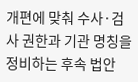개편에 맞춰 수사·검사 권한과 기관 명칭을 정비하는 후속 법안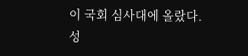이 국회 심사대에 올랐다. 성